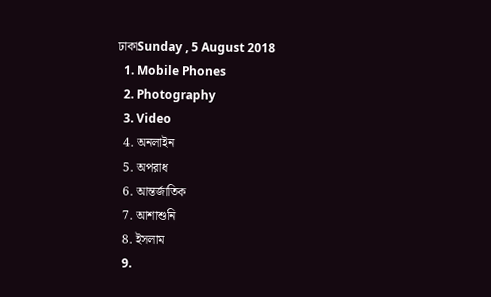ঢাকাSunday , 5 August 2018
  1. Mobile Phones
  2. Photography
  3. Video
  4. অনলাইন
  5. অপরাধ
  6. আন্তর্জাতিক
  7. আশাশুনি
  8. ইসলাম
  9.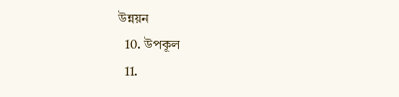উন্নয়ন
  10. উপকূল
  11.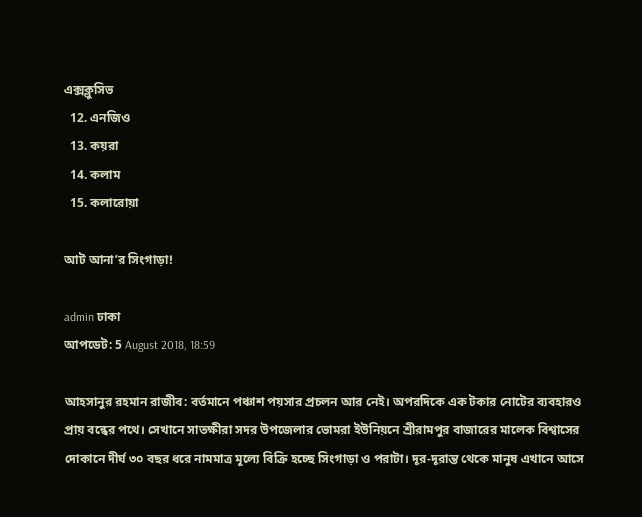এক্সক্লুসিভ
  12. এনজিও
  13. কয়রা
  14. কলাম
  15. কলারোয়া

আট আনা’র সিংগাড়া!

admin ঢাকা
আপডেট: 5 August 2018, 18:59

আহসানুর রহমান রাজীব: বর্তমানে পঞ্চাশ পয়সার প্রচলন আর নেই। অপরদিকে এক টকার নোটের ব্যবহারও প্রায় বন্ধের পথে। সেখানে সাতক্ষীরা সদর উপজেলার ভোমরা ইউনিয়নে শ্রীরামপুর বাজারের মালেক বিশ্বাসের দোকানে দীর্ঘ ৩০ বছর ধরে নামমাত্র মূল্যে বিক্রি হচ্ছে সিংগাড়া ও পরাটা। দূর-দূরান্ত থেকে মানুষ এখানে আসে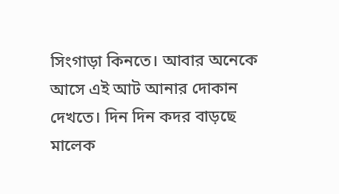সিংগাড়া কিনতে। আবার অনেকে আসে এই আট আনার দোকান দেখতে। দিন দিন কদর বাড়ছে মালেক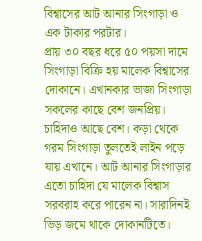বিশ্বাসের আট আনার সিংগাড়া ও এক টাকার পরটার।
প্রায় ৩০ বছর ধরে ৫০ পয়সা দামে সিংগাড়া বিক্রি হয় মালেক বিশ্বাসের দোকানে। এখানকার ভাজা সিংগাড়া সকলের কাছে বেশ জনপ্রিয়। চাহিদাও আছে বেশ। কড়া থেকে গরম সিংগাড়া তুলতেই লাইন পড়ে যায় এখানে। আট আনার সিংগাড়ার এতো চাহিদা যে মালেক বিশ্বাস সরবরাহ করে পারেন না। সারাদিনই ভিড় জমে থাকে দোকানটিতে।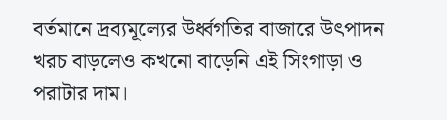বর্তমানে দ্রব্যমূল্যের উর্ধ্বগতির বাজারে উৎপাদন খরচ বাড়লেও কখনো বাড়েনি এই সিংগাড়া ও পরাটার দাম।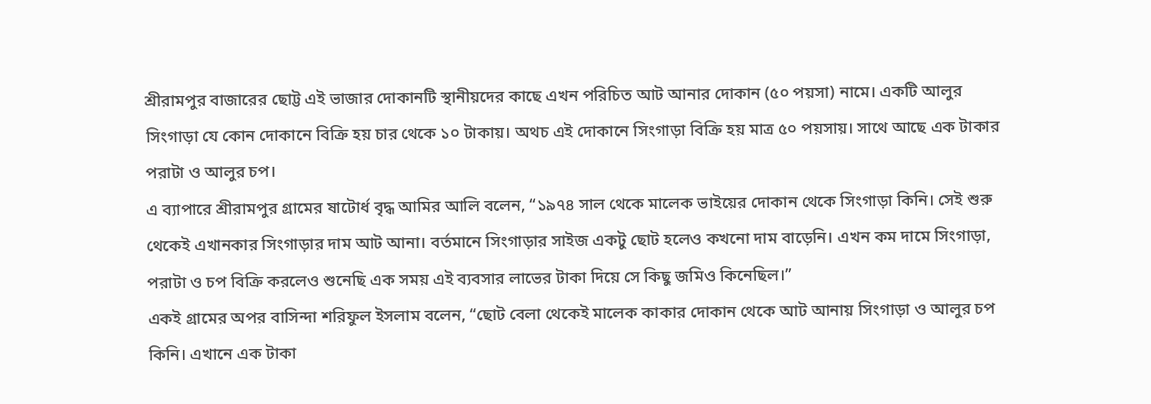শ্রীরামপুর বাজারের ছোট্ট এই ভাজার দোকানটি স্থানীয়দের কাছে এখন পরিচিত আট আনার দোকান (৫০ পয়সা) নামে। একটি আলুর সিংগাড়া যে কোন দোকানে বিক্রি হয় চার থেকে ১০ টাকায়। অথচ এই দোকানে সিংগাড়া বিক্রি হয় মাত্র ৫০ পয়সায়। সাথে আছে এক টাকার পরাটা ও আলুর চপ।
এ ব্যাপারে শ্রীরামপুর গ্রামের ষাটোর্ধ বৃদ্ধ আমির আলি বলেন, “১৯৭৪ সাল থেকে মালেক ভাইয়ের দোকান থেকে সিংগাড়া কিনি। সেই শুরু থেকেই এখানকার সিংগাড়ার দাম আট আনা। বর্তমানে সিংগাড়ার সাইজ একটু ছোট হলেও কখনো দাম বাড়েনি। এখন কম দামে সিংগাড়া, পরাটা ও চপ বিক্রি করলেও শুনেছি এক সময় এই ব্যবসার লাভের টাকা দিয়ে সে কিছু জমিও কিনেছিল।”
একই গ্রামের অপর বাসিন্দা শরিফুল ইসলাম বলেন, “ছোট বেলা থেকেই মালেক কাকার দোকান থেকে আট আনায় সিংগাড়া ও আলুর চপ কিনি। এখানে এক টাকা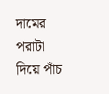দামের পরাটা দিয়ে পাঁচ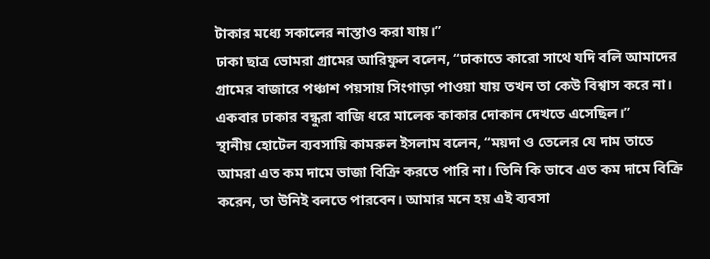টাকার মধ্যে সকালের নাস্তাও করা যায়।”
ঢাকা ছাত্র ভোমরা গ্রামের আরিফুল বলেন, “ঢাকাতে কারো সাথে যদি বলি আমাদের গ্রামের বাজারে পঞ্চাশ পয়সায় সিংগাড়া পাওয়া যায় তখন তা কেউ বিশ্বাস করে না। একবার ঢাকার বন্ধুরা বাজি ধরে মালেক কাকার দোকান দেখতে এসেছিল।”
স্থানীয় হোটেল ব্যবসায়ি কামরুল ইসলাম বলেন, “ময়দা ও তেলের যে দাম তাতে আমরা এত কম দামে ভাজা বিক্রি করতে পারি না। তিনি কি ভাবে এত কম দামে বিক্রি করেন, তা উনিই বলতে পারবেন। আমার মনে হয় এই ব্যবসা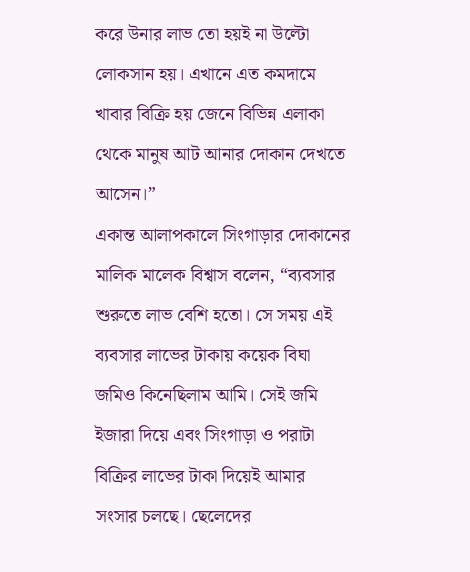করে উনার লাভ তো হয়ই না উল্টো লোকসান হয়। এখানে এত কমদামে খাবার বিক্রি হয় জেনে বিভিন্ন এলাকা থেকে মানুষ আট আনার দোকান দেখতে আসেন।”
একান্ত আলাপকালে সিংগাড়ার দোকানের মালিক মালেক বিশ্বাস বলেন, “ব্যবসার শুরুতে লাভ বেশি হতো। সে সময় এই ব্যবসার লাভের টাকায় কয়েক বিঘা জমিও কিনেছিলাম আমি। সেই জমি ইজারা দিয়ে এবং সিংগাড়া ও পরাটা বিক্রির লাভের টাকা দিয়েই আমার সংসার চলছে। ছেলেদের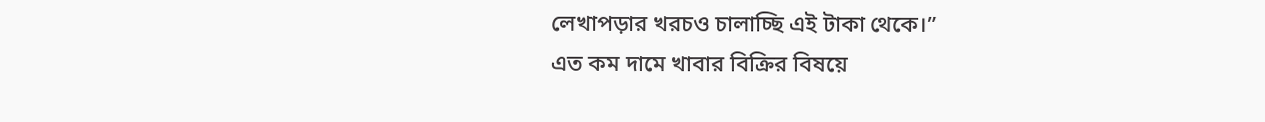লেখাপড়ার খরচও চালাচ্ছি এই টাকা থেকে।”
এত কম দামে খাবার বিক্রির বিষয়ে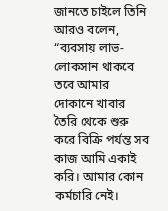জানতে চাইলে তিনি আরও বলেন, “ব্যবসায় লাভ-লোকসান থাকবে তবে আমার দোকানে খাবার তৈরি থেকে শুরু করে বিক্রি পর্যন্ত সব কাজ আমি একাই করি। আমার কোন কর্মচারি নেই।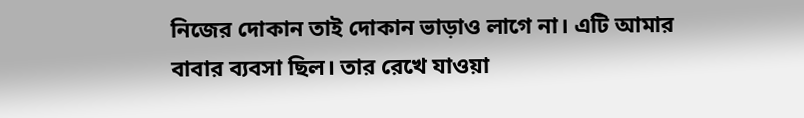নিজের দোকান তাই দোকান ভাড়াও লাগে না। এটি আমার বাবার ব্যবসা ছিল। তার রেখে যাওয়া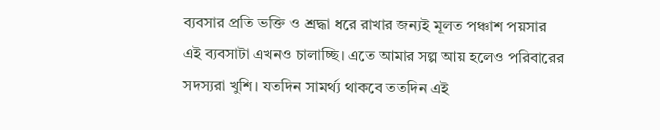ব্যবসার প্রতি ভক্তি ও শ্রদ্ধা ধরে রাখার জন্যই মূলত পঞ্চাশ পয়সার এই ব্যবসাটা এখনও চালাচ্ছি। এতে আমার সল্প আয় হলেও পরিবারের সদস্যরা খুশি। যতদিন সামর্থ্য থাকবে ততদিন এই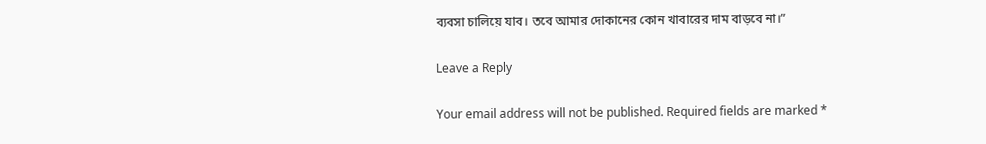ব্যবসা চালিয়ে যাব। তবে আমার দোকানের কোন খাবারের দাম বাড়বে না।”

Leave a Reply

Your email address will not be published. Required fields are marked *